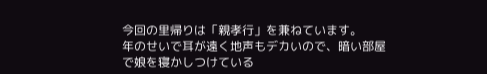今回の里帰りは「親孝行」を兼ねています。
年のせいで耳が遠く地声もデカいので、暗い部屋で娘を寝かしつけている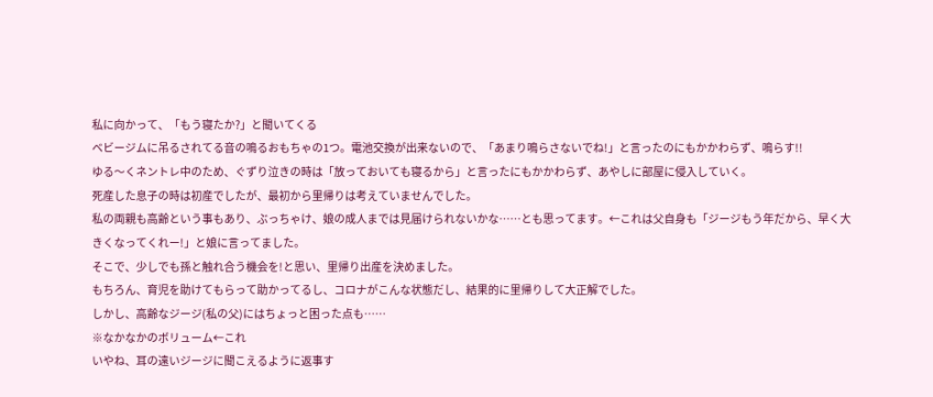私に向かって、「もう寝たか?」と聞いてくる
ベビージムに吊るされてる音の鳴るおもちゃの1つ。電池交換が出来ないので、「あまり鳴らさないでね!」と言ったのにもかかわらず、鳴らす!!
ゆる〜くネントレ中のため、ぐずり泣きの時は「放っておいても寝るから」と言ったにもかかわらず、あやしに部屋に侵入していく。
死産した息子の時は初産でしたが、最初から里帰りは考えていませんでした。
私の両親も高齢という事もあり、ぶっちゃけ、娘の成人までは見届けられないかな……とも思ってます。←これは父自身も「ジージもう年だから、早く大きくなってくれー!」と娘に言ってました。
そこで、少しでも孫と触れ合う機会を!と思い、里帰り出産を決めました。
もちろん、育児を助けてもらって助かってるし、コロナがこんな状態だし、結果的に里帰りして大正解でした。
しかし、高齢なジージ(私の父)にはちょっと困った点も……
※なかなかのボリューム←これ
いやね、耳の遠いジージに聞こえるように返事す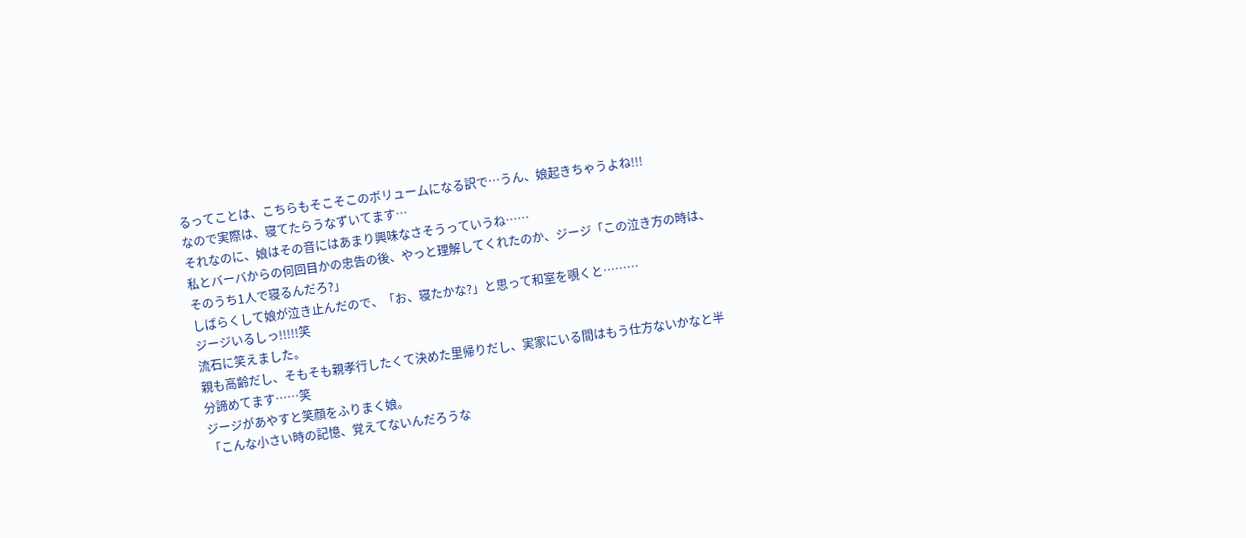るってことは、こちらもそこそこのボリュームになる訳で…うん、娘起きちゃうよね!!!
なので実際は、寝てたらうなずいてます…
それなのに、娘はその音にはあまり興味なさそうっていうね……
私とバーバからの何回目かの忠告の後、やっと理解してくれたのか、ジージ「この泣き方の時は、そのうち1人で寝るんだろ?」
しばらくして娘が泣き止んだので、「お、寝たかな?」と思って和室を覗くと………
ジージいるしっ!!!!!笑
流石に笑えました。
親も高齢だし、そもそも親孝行したくて決めた里帰りだし、実家にいる間はもう仕方ないかなと半分諦めてます……笑
ジージがあやすと笑顔をふりまく娘。
「こんな小さい時の記憶、覚えてないんだろうな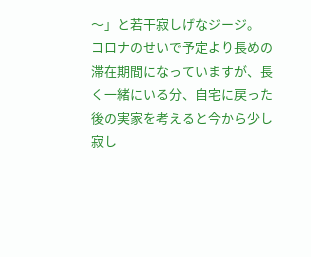〜」と若干寂しげなジージ。
コロナのせいで予定より長めの滞在期間になっていますが、長く一緒にいる分、自宅に戻った後の実家を考えると今から少し寂し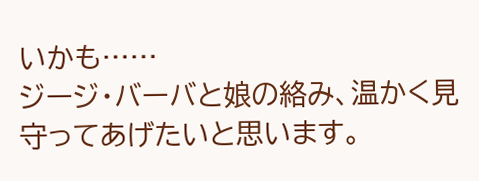いかも……
ジージ・バーバと娘の絡み、温かく見守ってあげたいと思います。